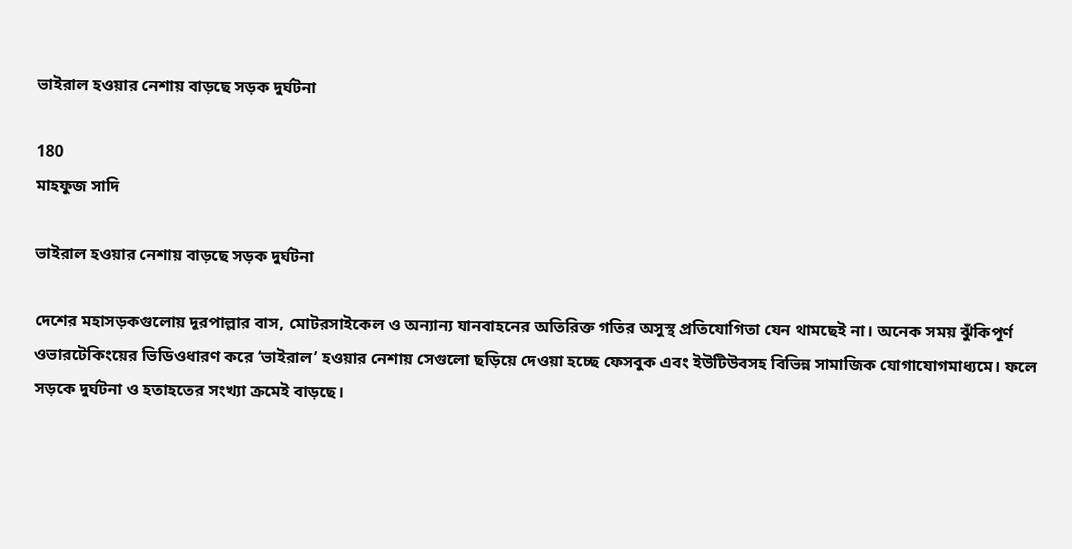ভাইরাল হওয়ার নেশায় বাড়ছে সড়ক দুর্ঘটনা

180
মাহফুজ সাদি

ভাইরাল হওয়ার নেশায় বাড়ছে সড়ক দুর্ঘটনা

দেশের মহাসড়কগুলোয় দূরপাল্লার বাস, মোটরসাইকেল ও অন্যান্য যানবাহনের অতিরিক্ত গতির অসুস্থ প্রতিযোগিতা যেন থামছেই না। অনেক সময় ঝুঁকিপূর্ণ ওভারটেকিংয়ের ভিডিওধারণ করে ‘ভাইরাল’ হওয়ার নেশায় সেগুলো ছড়িয়ে দেওয়া হচ্ছে ফেসবুক এবং ইউটিউবসহ বিভিন্ন সামাজিক যোগাযোগমাধ্যমে। ফলে সড়কে দুর্ঘটনা ও হতাহতের সংখ্যা ক্রমেই বাড়ছে।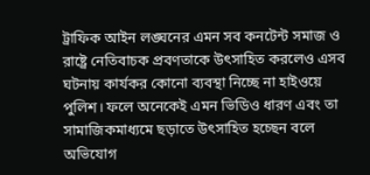ট্রাফিক আইন লঙ্ঘনের এমন সব কনটেন্ট সমাজ ও রাষ্ট্রে নেতিবাচক প্রবণতাকে উৎসাহিত করলেও এসব ঘটনায় কার্যকর কোনো ব্যবস্থা নিচ্ছে না হাইওয়ে পুলিশ। ফলে অনেকেই এমন ভিডিও ধারণ এবং তা সামাজিকমাধ্যমে ছড়াতে উৎসাহিত হচ্ছেন বলে অভিযোগ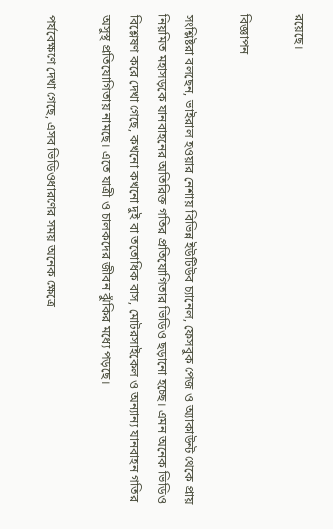রয়েছে।

বিজ্ঞাপন

সংশ্লিষ্টরা বলছেন, ভাইরাল হওয়ার নেশায় বিভিন্ন ইউটিউব চ্যানেল, ফেসবুক পেজ ও অ্যাকাউন্ট থেকে প্রায় নিয়মিত মহাসড়কে যানবাহনের অতিরিক্ত গতির প্রতিযোগিতার ভিডিও ছড়ানো হচ্ছে। এমন অনেক ভিডিও বিশ্লেষণ করে দেখা গেছে, কখনো কখনো দুই বা ততোধিক বাস, মোটরসাইকেল ও অন্যান্য যানবাহন গতির অসুস্থ প্রতিযোগিতায় নামছে। এতে যাত্রী ও চালকদের জীবন ঝুঁকির মধ্যে পড়ছে।

পর্যবেক্ষণে দেখা গেছে, এসব ভিডিওধারণের সময় অনেক ক্ষেত্রে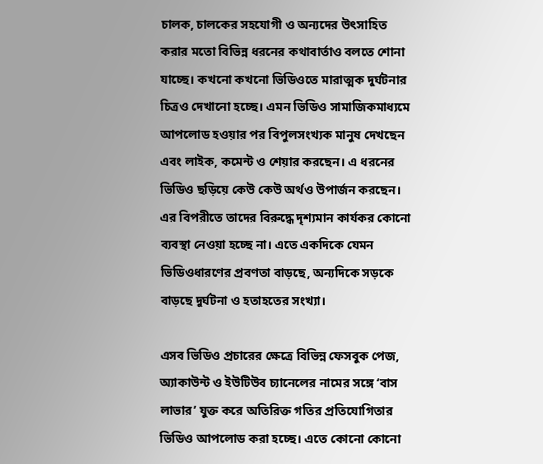চালক, চালকের সহযোগী ও অন্যদের উৎসাহিত করার মতো বিভিন্ন ধরনের কথাবার্তাও বলতে শোনা যাচ্ছে। কখনো কখনো ভিডিওতে মারাত্মক দুর্ঘটনার চিত্রও দেখানো হচ্ছে। এমন ভিডিও সামাজিকমাধ্যমে আপলোড হওয়ার পর বিপুলসংখ্যক মানুষ দেখছেন এবং লাইক, কমেন্ট ও শেয়ার করছেন। এ ধরনের ভিডিও ছড়িয়ে কেউ কেউ অর্থও উপার্জন করছেন। এর বিপরীতে তাদের বিরুদ্ধে দৃশ্যমান কার্যকর কোনো ব্যবস্থা নেওয়া হচ্ছে না। এতে একদিকে যেমন ভিডিওধারণের প্রবণতা বাড়ছে, অন্যদিকে সড়কে বাড়ছে দুর্ঘটনা ও হতাহতের সংখ্যা।

এসব ভিডিও প্রচারের ক্ষেত্রে বিভিন্ন ফেসবুক পেজ, অ্যাকাউন্ট ও ইউটিউব চ্যানেলের নামের সঙ্গে ‘বাস লাভার’ যুক্ত করে অতিরিক্ত গতির প্রতিযোগিতার ভিডিও আপলোড করা হচ্ছে। এতে কোনো কোনো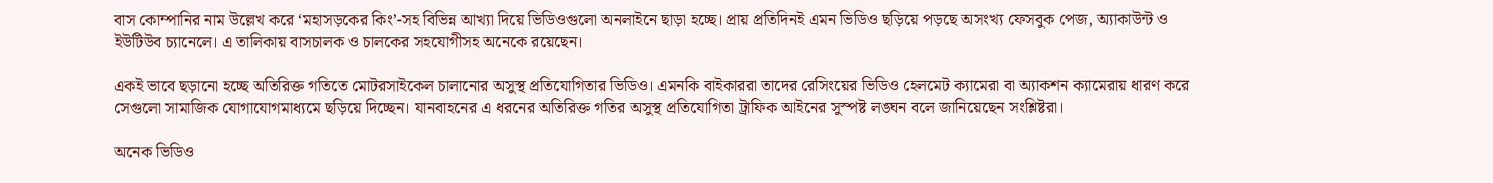বাস কোম্পানির নাম উল্লেখ করে ‘মহাসড়কের কিং’-সহ বিভিন্ন আখ্যা দিয়ে ভিডিওগুলো অনলাইনে ছাড়া হচ্ছে। প্রায় প্রতিদিনই এমন ভিডিও ছড়িয়ে পড়ছে অসংখ্য ফেসবুক পেজ, অ্যাকাউন্ট ও ইউটিউব চ্যানেলে। এ তালিকায় বাসচালক ও চালকের সহযোগীসহ অনেকে রয়েছেন।

একই ভাবে ছড়ানো হচ্ছে অতিরিক্ত গতিতে মোটরসাইকেল চালানোর অসুস্থ প্রতিযোগিতার ভিডিও। এমনকি বাইকাররা তাদের রেসিংয়ের ভিডিও হেলমেট ক্যামেরা বা অ্যাকশন ক্যামেরায় ধারণ করে সেগুলো সামাজিক যোগাযোগমাধ্যমে ছড়িয়ে দিচ্ছেন। যানবাহনের এ ধরনের অতিরিক্ত গতির অসুস্থ প্রতিযোগিতা ট্রাফিক আইনের সুস্পষ্ট লঙ্ঘন বলে জানিয়েছেন সংশ্লিষ্টরা।

অনেক ভিডিও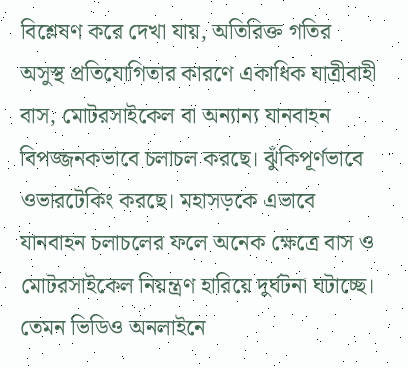বিশ্লেষণ করে দেখা যায়, অতিরিক্ত গতির অসুস্থ প্রতিযোগিতার কারণে একাধিক যাত্রীবাহী বাস, মোটরসাইকেল বা অন্যান্য যানবাহন বিপজ্জনকভাবে চলাচল করছে। ঝুঁকিপূর্ণভাবে ওভারটেকিং করছে। মহাসড়কে এভাবে যানবাহন চলাচলের ফলে অনেক ক্ষেত্রে বাস ও মোটরসাইকেল নিয়ন্ত্রণ হারিয়ে দুর্ঘটনা ঘটাচ্ছে। তেমন ভিডিও অনলাইনে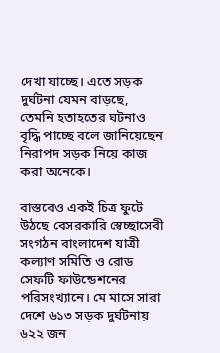দেখা যাচ্ছে। এতে সড়ক দুর্ঘটনা যেমন বাড়ছে, তেমনি হতাহতের ঘটনাও বৃদ্ধি পাচ্ছে বলে জানিয়েছেন নিরাপদ সড়ক নিয়ে কাজ করা অনেকে।

বাস্তবেও একই চিত্র ফুটে উঠছে বেসরকারি স্বেচ্ছাসেবী সংগঠন বাংলাদেশ যাত্রী কল্যাণ সমিতি ও রোড সেফটি ফাউন্ডেশনের পরিসংখ্যানে। মে মাসে সারা দেশে ৬১৩ সড়ক দুর্ঘটনায় ৬২২ জন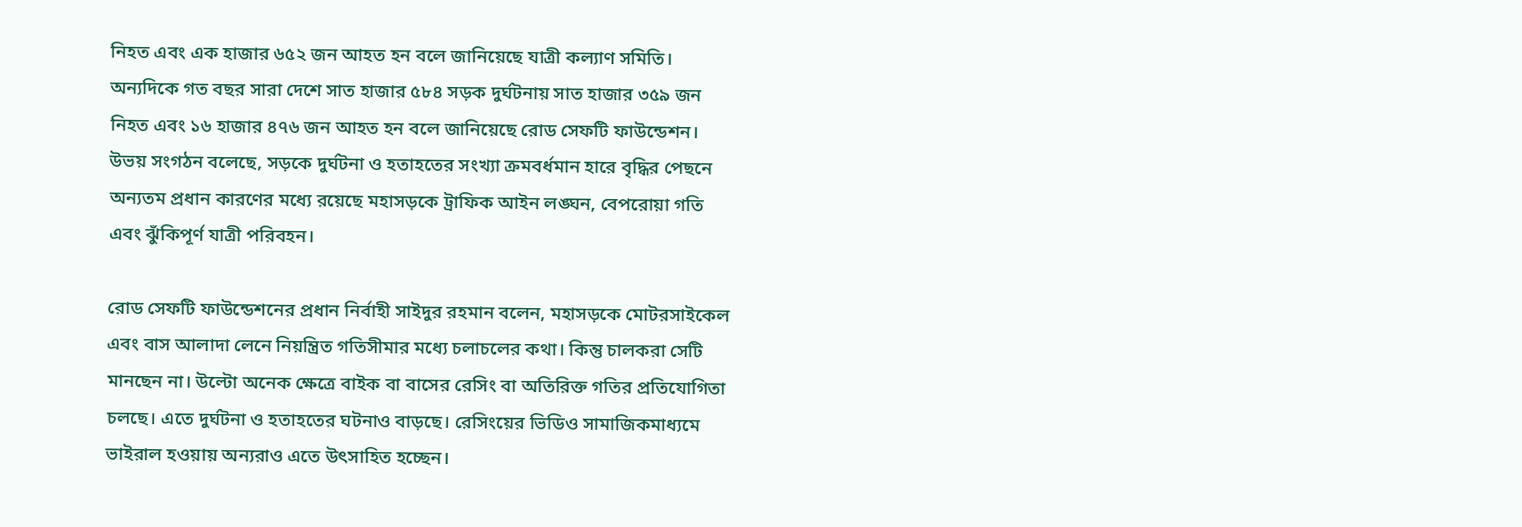নিহত এবং এক হাজার ৬৫২ জন আহত হন বলে জানিয়েছে যাত্রী কল্যাণ সমিতি। অন্যদিকে গত বছর সারা দেশে সাত হাজার ৫৮৪ সড়ক দুর্ঘটনায় সাত হাজার ৩৫৯ জন নিহত এবং ১৬ হাজার ৪৭৬ জন আহত হন বলে জানিয়েছে রোড সেফটি ফাউন্ডেশন। উভয় সংগঠন বলেছে, সড়কে দুর্ঘটনা ও হতাহতের সংখ্যা ক্রমবর্ধমান হারে বৃদ্ধির পেছনে অন্যতম প্রধান কারণের মধ্যে রয়েছে মহাসড়কে ট্রাফিক আইন লঙ্ঘন, বেপরোয়া গতি এবং ঝুঁকিপূর্ণ যাত্রী পরিবহন।

রোড সেফটি ফাউন্ডেশনের প্রধান নির্বাহী সাইদুর রহমান বলেন, মহাসড়কে মোটরসাইকেল এবং বাস আলাদা লেনে নিয়ন্ত্রিত গতিসীমার মধ্যে চলাচলের কথা। কিন্তু চালকরা সেটি মানছেন না। উল্টো অনেক ক্ষেত্রে বাইক বা বাসের রেসিং বা অতিরিক্ত গতির প্রতিযোগিতা চলছে। এতে দুর্ঘটনা ও হতাহতের ঘটনাও বাড়ছে। রেসিংয়ের ভিডিও সামাজিকমাধ্যমে ভাইরাল হওয়ায় অন্যরাও এতে উৎসাহিত হচ্ছেন।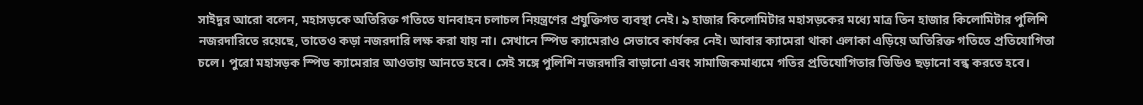সাইদুর আরো বলেন, মহাসড়কে অতিরিক্ত গতিতে যানবাহন চলাচল নিয়ন্ত্রণের প্রযুক্তিগত ব্যবস্থা নেই। ৯ হাজার কিলোমিটার মহাসড়কের মধ্যে মাত্র তিন হাজার কিলোমিটার পুলিশি নজরদারিতে রয়েছে, তাতেও কড়া নজরদারি লক্ষ করা যায় না। সেখানে স্পিড ক্যামেরাও সেভাবে কার্যকর নেই। আবার ক্যামেরা থাকা এলাকা এড়িয়ে অতিরিক্ত গতিতে প্রতিযোগিতা চলে। পুরো মহাসড়ক স্পিড ক্যামেরার আওতায় আনতে হবে। সেই সঙ্গে পুলিশি নজরদারি বাড়ানো এবং সামাজিকমাধ্যমে গতির প্রতিযোগিতার ভিডিও ছড়ানো বন্ধ করতে হবে।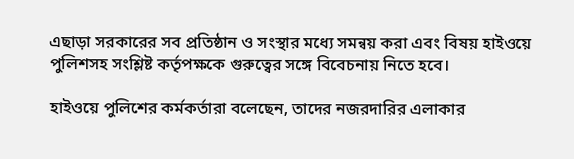এছাড়া সরকারের সব প্রতিষ্ঠান ও সংস্থার মধ্যে সমন্বয় করা এবং বিষয় হাইওয়ে পুলিশসহ সংশ্লিষ্ট কর্তৃপক্ষকে গুরুত্বের সঙ্গে বিবেচনায় নিতে হবে।

হাইওয়ে পুলিশের কর্মকর্তারা বলেছেন, তাদের নজরদারির এলাকার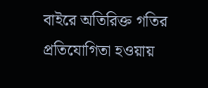বাইরে অতিরিক্ত গতির প্রতিযোগিতা হওয়ায়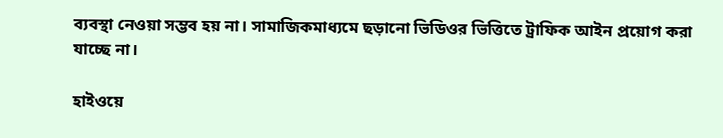ব্যবস্থা নেওয়া সম্ভব হয় না। সামাজিকমাধ্যমে ছড়ানো ভিডিওর ভিত্তিতে ট্রাফিক আইন প্রয়োগ করা যাচ্ছে না।

হাইওয়ে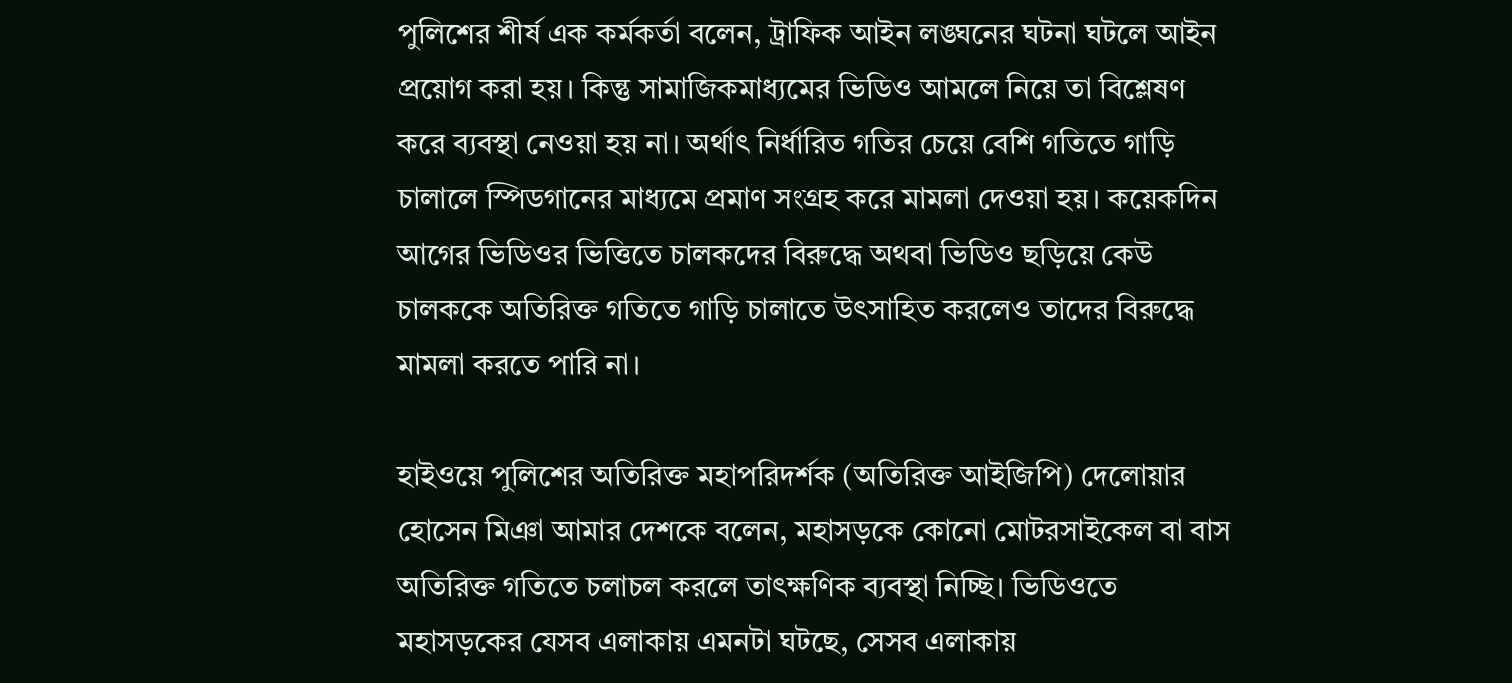পুলিশের শীর্ষ এক কর্মকর্তা বলেন, ট্রাফিক আইন লঙ্ঘনের ঘটনা ঘটলে আইন প্রয়োগ করা হয়। কিন্তু সামাজিকমাধ্যমের ভিডিও আমলে নিয়ে তা বিশ্লেষণ করে ব্যবস্থা নেওয়া হয় না। অর্থাৎ নির্ধারিত গতির চেয়ে বেশি গতিতে গাড়ি চালালে স্পিডগানের মাধ্যমে প্রমাণ সংগ্রহ করে মামলা দেওয়া হয়। কয়েকদিন আগের ভিডিওর ভিত্তিতে চালকদের বিরুদ্ধে অথবা ভিডিও ছড়িয়ে কেউ চালককে অতিরিক্ত গতিতে গাড়ি চালাতে উৎসাহিত করলেও তাদের বিরুদ্ধে মামলা করতে পারি না।

হাইওয়ে পুলিশের অতিরিক্ত মহাপরিদর্শক (অতিরিক্ত আইজিপি) দেলোয়ার হোসেন মিঞা আমার দেশকে বলেন, মহাসড়কে কোনো মোটরসাইকেল বা বাস অতিরিক্ত গতিতে চলাচল করলে তাৎক্ষণিক ব্যবস্থা নিচ্ছি। ভিডিওতে মহাসড়কের যেসব এলাকায় এমনটা ঘটছে, সেসব এলাকায়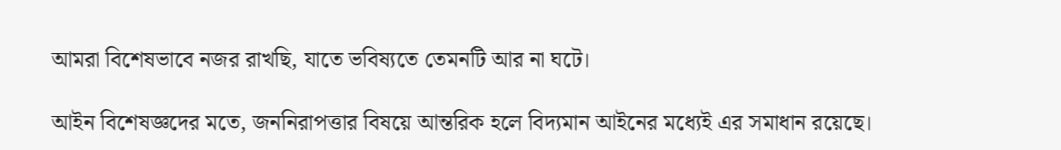আমরা বিশেষভাবে নজর রাখছি, যাতে ভবিষ্যতে তেমনটি আর না ঘটে।

আইন বিশেষজ্ঞদের মতে, জননিরাপত্তার বিষয়ে আন্তরিক হলে বিদ্যমান আইনের মধ্যেই এর সমাধান রয়েছে।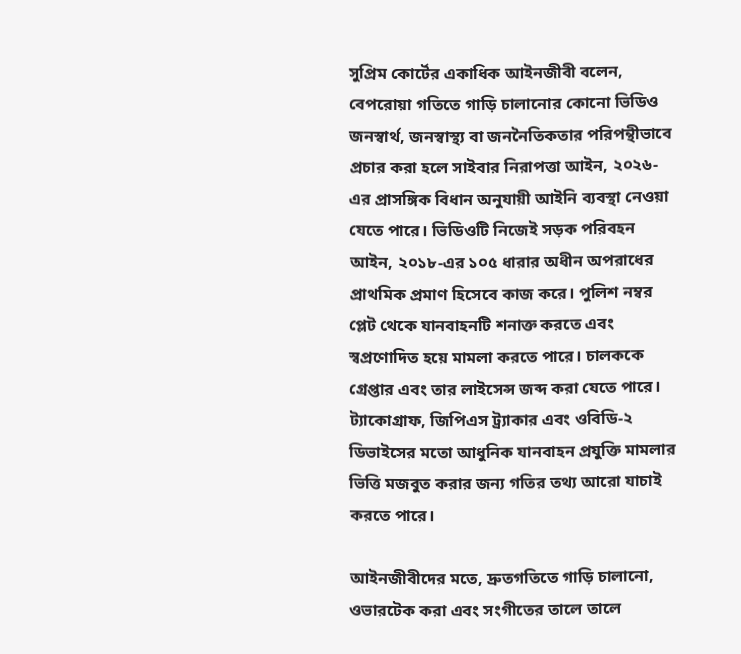সুপ্রিম কোর্টের একাধিক আইনজীবী বলেন, বেপরোয়া গতিতে গাড়ি চালানোর কোনো ভিডিও জনস্বার্থ, জনস্বাস্থ্য বা জননৈতিকতার পরিপন্থীভাবে প্রচার করা হলে সাইবার নিরাপত্তা আইন, ২০২৬-এর প্রাসঙ্গিক বিধান অনুযায়ী আইনি ব্যবস্থা নেওয়া যেতে পারে। ভিডিওটি নিজেই সড়ক পরিবহন আইন, ২০১৮-এর ১০৫ ধারার অধীন অপরাধের প্রাথমিক প্রমাণ হিসেবে কাজ করে। পুলিশ নম্বর প্লেট থেকে যানবাহনটি শনাক্ত করতে এবং স্বপ্রণোদিত হয়ে মামলা করতে পারে। চালককে গ্রেপ্তার এবং তার লাইসেন্স জব্দ করা যেতে পারে। ট্যাকোগ্রাফ, জিপিএস ট্র্যাকার এবং ওবিডি-২ ডিভাইসের মতো আধুনিক যানবাহন প্রযুক্তি মামলার ভিত্তি মজবুত করার জন্য গতির তথ্য আরো যাচাই করতে পারে।

আইনজীবীদের মতে, দ্রুতগতিতে গাড়ি চালানো, ওভারটেক করা এবং সংগীতের তালে তালে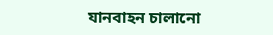যানবাহন চালানো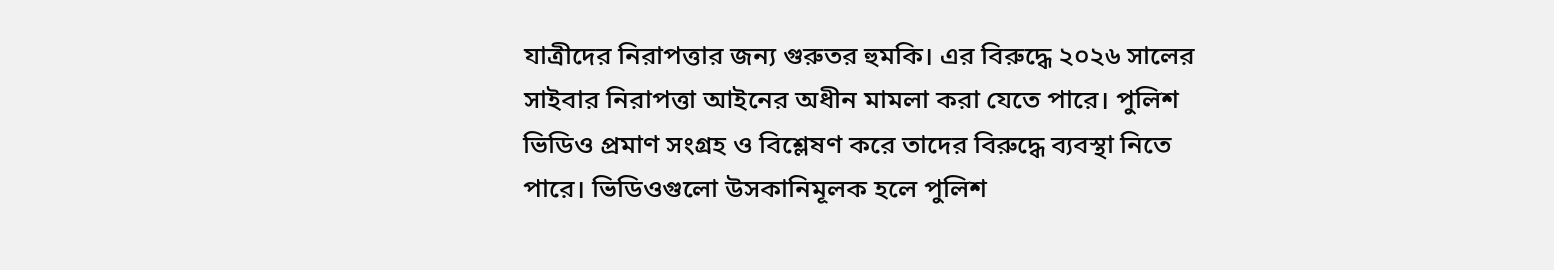যাত্রীদের নিরাপত্তার জন্য গুরুতর হুমকি। এর বিরুদ্ধে ২০২৬ সালের সাইবার নিরাপত্তা আইনের অধীন মামলা করা যেতে পারে। পুলিশ ভিডিও প্রমাণ সংগ্রহ ও বিশ্লেষণ করে তাদের বিরুদ্ধে ব্যবস্থা নিতে পারে। ভিডিওগুলো উসকানিমূলক হলে পুলিশ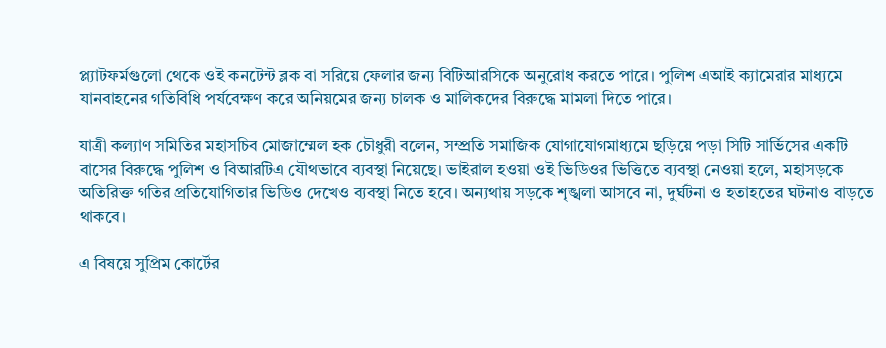প্ল্যাটফর্মগুলো থেকে ওই কনটেন্ট ব্লক বা সরিয়ে ফেলার জন্য বিটিআরসিকে অনুরোধ করতে পারে। পুলিশ এআই ক্যামেরার মাধ্যমে যানবাহনের গতিবিধি পর্যবেক্ষণ করে অনিয়মের জন্য চালক ও মালিকদের বিরুদ্ধে মামলা দিতে পারে।

যাত্রী কল্যাণ সমিতির মহাসচিব মোজাম্মেল হক চৌধুরী বলেন, সম্প্রতি সমাজিক যোগাযোগমাধ্যমে ছড়িয়ে পড়া সিটি সার্ভিসের একটি বাসের বিরুদ্ধে পুলিশ ও বিআরটিএ যৌথভাবে ব্যবস্থা নিয়েছে। ভাইরাল হওয়া ওই ভিডিওর ভিত্তিতে ব্যবস্থা নেওয়া হলে, মহাসড়কে অতিরিক্ত গতির প্রতিযোগিতার ভিডিও দেখেও ব্যবস্থা নিতে হবে। অন্যথায় সড়কে শৃঙ্খলা আসবে না, দুর্ঘটনা ও হতাহতের ঘটনাও বাড়তে থাকবে।

এ বিষয়ে সুপ্রিম কোর্টের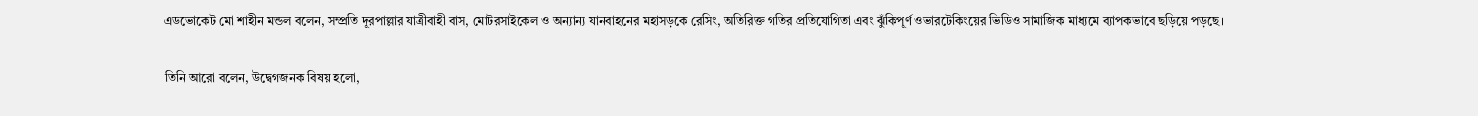এডভোকেট মো শাহীন মন্ডল বলেন, সম্প্রতি দূরপাল্লার যাত্রীবাহী বাস, মোটরসাইকেল ও অন্যান্য যানবাহনের মহাসড়কে রেসিং, অতিরিক্ত গতির প্রতিযোগিতা এবং ঝুঁকিপূর্ণ ওভারটেকিংয়ের ভিডিও সামাজিক মাধ্যমে ব্যাপকভাবে ছড়িয়ে পড়ছে।

তিনি আরো বলেন, উদ্বেগজনক বিষয় হলো,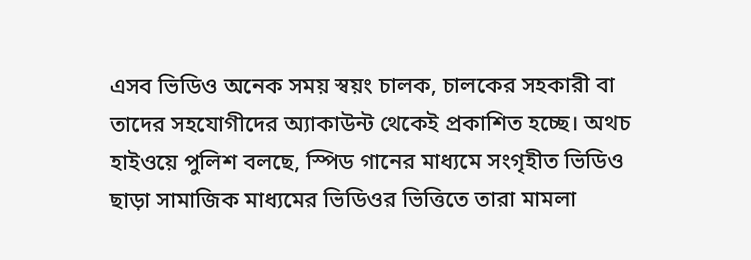এসব ভিডিও অনেক সময় স্বয়ং চালক, চালকের সহকারী বা তাদের সহযোগীদের অ্যাকাউন্ট থেকেই প্রকাশিত হচ্ছে। অথচ হাইওয়ে পুলিশ বলছে, স্পিড গানের মাধ্যমে সংগৃহীত ভিডিও ছাড়া সামাজিক মাধ্যমের ভিডিওর ভিত্তিতে তারা মামলা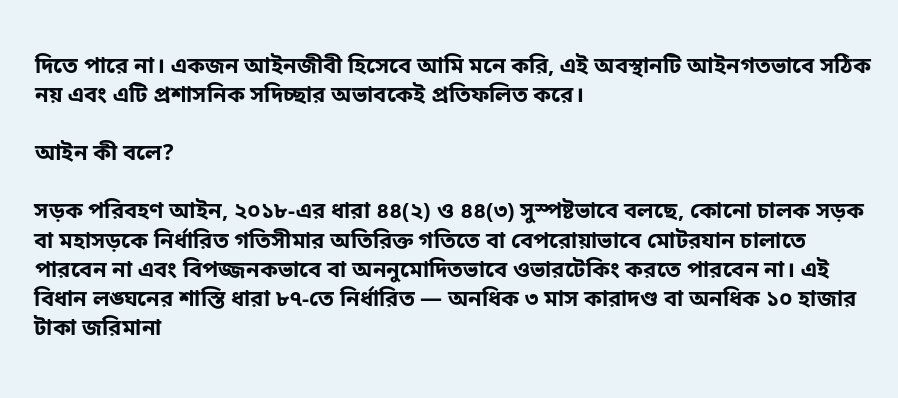দিতে পারে না। একজন আইনজীবী হিসেবে আমি মনে করি, এই অবস্থানটি আইনগতভাবে সঠিক নয় এবং এটি প্রশাসনিক সদিচ্ছার অভাবকেই প্রতিফলিত করে।

আইন কী বলে?

সড়ক পরিবহণ আইন, ২০১৮-এর ধারা ৪৪(২) ও ৪৪(৩) সুস্পষ্টভাবে বলছে, কোনো চালক সড়ক বা মহাসড়কে নির্ধারিত গতিসীমার অতিরিক্ত গতিতে বা বেপরোয়াভাবে মোটরযান চালাতে পারবেন না এবং বিপজ্জনকভাবে বা অননুমোদিতভাবে ওভারটেকিং করতে পারবেন না। এই বিধান লঙ্ঘনের শাস্তি ধারা ৮৭-তে নির্ধারিত — অনধিক ৩ মাস কারাদণ্ড বা অনধিক ১০ হাজার টাকা জরিমানা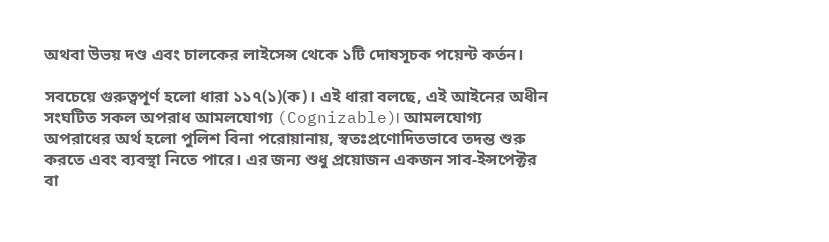অথবা উভয় দণ্ড এবং চালকের লাইসেন্স থেকে ১টি দোষসূচক পয়েন্ট কর্তন।

সবচেয়ে গুরুত্বপূর্ণ হলো ধারা ১১৭(১)(ক)। এই ধারা বলছে, এই আইনের অধীন সংঘটিত সকল অপরাধ আমলযোগ্য (Cognizable)। আমলযোগ্য অপরাধের অর্থ হলো পুলিশ বিনা পরোয়ানায়, স্বতঃপ্রণোদিতভাবে তদন্ত শুরু করতে এবং ব্যবস্থা নিতে পারে। এর জন্য শুধু প্রয়োজন একজন সাব-ইন্সপেক্টর বা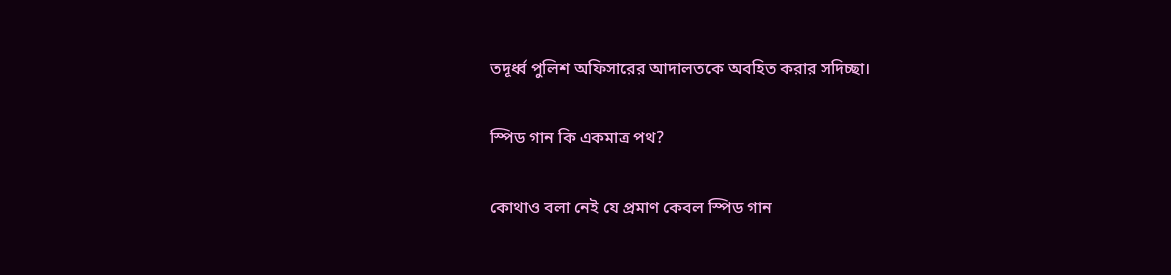তদূর্ধ্ব পুলিশ অফিসারের আদালতকে অবহিত করার সদিচ্ছা।

স্পিড গান কি একমাত্র পথ?

কোথাও বলা নেই যে প্রমাণ কেবল স্পিড গান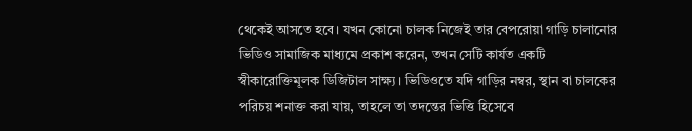থেকেই আসতে হবে। যখন কোনো চালক নিজেই তার বেপরোয়া গাড়ি চালানোর ভিডিও সামাজিক মাধ্যমে প্রকাশ করেন, তখন সেটি কার্যত একটি স্বীকারোক্তিমূলক ডিজিটাল সাক্ষ্য। ভিডিওতে যদি গাড়ির নম্বর, স্থান বা চালকের পরিচয় শনাক্ত করা যায়, তাহলে তা তদন্তের ভিত্তি হিসেবে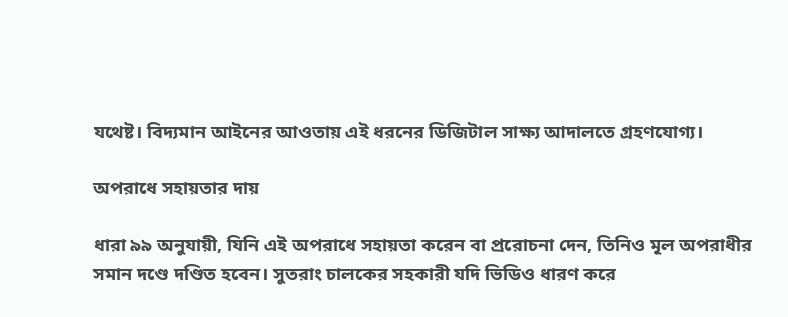যথেষ্ট। বিদ্যমান আইনের আওতায় এই ধরনের ডিজিটাল সাক্ষ্য আদালতে গ্রহণযোগ্য।

অপরাধে সহায়তার দায়

ধারা ৯৯ অনুযায়ী, যিনি এই অপরাধে সহায়তা করেন বা প্ররোচনা দেন, তিনিও মূল অপরাধীর সমান দণ্ডে দণ্ডিত হবেন। সুতরাং চালকের সহকারী যদি ভিডিও ধারণ করে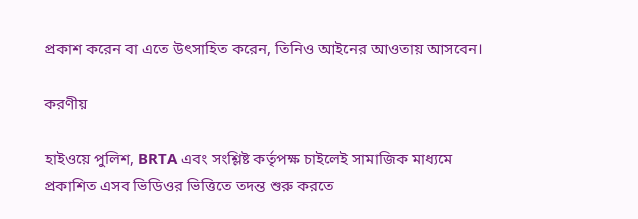প্রকাশ করেন বা এতে উৎসাহিত করেন, তিনিও আইনের আওতায় আসবেন।

করণীয়

হাইওয়ে পুলিশ, BRTA এবং সংশ্লিষ্ট কর্তৃপক্ষ চাইলেই সামাজিক মাধ্যমে প্রকাশিত এসব ভিডিওর ভিত্তিতে তদন্ত শুরু করতে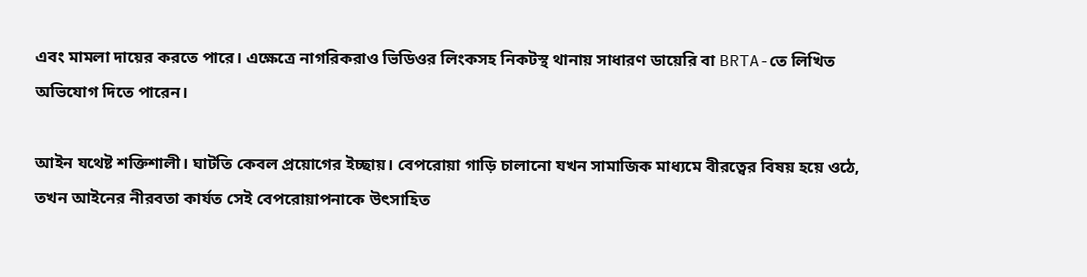এবং মামলা দায়ের করতে পারে। এক্ষেত্রে নাগরিকরাও ভিডিওর লিংকসহ নিকটস্থ থানায় সাধারণ ডায়েরি বা BRTA-তে লিখিত অভিযোগ দিতে পারেন।

আইন যথেষ্ট শক্তিশালী। ঘাটতি কেবল প্রয়োগের ইচ্ছায়। বেপরোয়া গাড়ি চালানো যখন সামাজিক মাধ্যমে বীরত্বের বিষয় হয়ে ওঠে, তখন আইনের নীরবতা কার্যত সেই বেপরোয়াপনাকে উৎসাহিত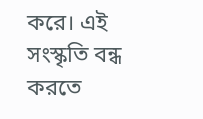করে। এই সংস্কৃতি বন্ধ করতে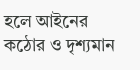হলে আইনের কঠোর ও দৃশ্যমান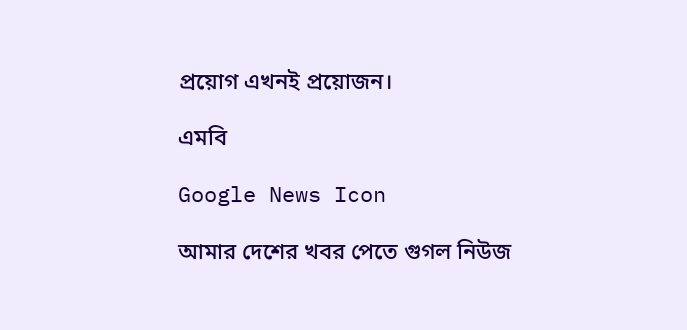প্রয়োগ এখনই প্রয়োজন।

এমবি

Google News Icon

আমার দেশের খবর পেতে গুগল নিউজ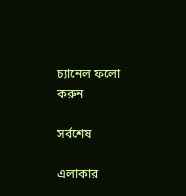চ্যানেল ফলো করুন

সর্বশেষ

এলাকার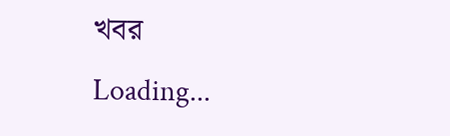খবর
Loading...